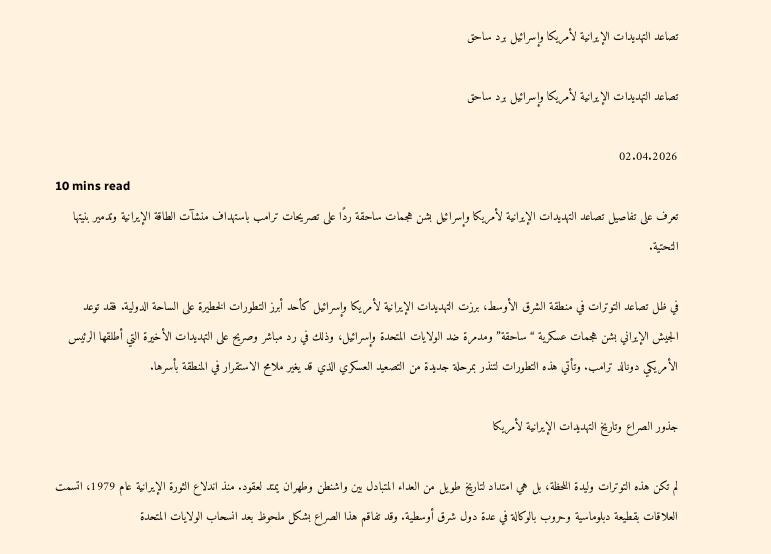تصاعد التهديدات الإيرانية لأمريكا وإسرائيل برد ساحق

تصاعد التهديدات الإيرانية لأمريكا وإسرائيل برد ساحق

02.04.2026
10 mins read
تعرف على تفاصيل تصاعد التهديدات الإيرانية لأمريكا وإسرائيل بشن هجمات ساحقة ردًا على تصريحات ترامب باستهداف منشآت الطاقة الإيرانية وتدمير بنيتها التحتية.

في ظل تصاعد التوترات في منطقة الشرق الأوسط، برزت التهديدات الإيرانية لأمريكا وإسرائيل كأحد أبرز التطورات الخطيرة على الساحة الدولية. فقد توعد الجيش الإيراني بشن هجمات عسكرية “ساحقة” ومدمرة ضد الولايات المتحدة وإسرائيل، وذلك في رد مباشر وصريح على التهديدات الأخيرة التي أطلقها الرئيس الأمريكي دونالد ترامب. وتأتي هذه التطورات لتنذر بمرحلة جديدة من التصعيد العسكري الذي قد يغير ملامح الاستقرار في المنطقة بأسرها.

جذور الصراع وتاريخ التهديدات الإيرانية لأمريكا

لم تكن هذه التوترات وليدة اللحظة، بل هي امتداد لتاريخ طويل من العداء المتبادل بين واشنطن وطهران يمتد لعقود. منذ اندلاع الثورة الإيرانية عام 1979، اتسمت العلاقات بقطيعة دبلوماسية وحروب بالوكالة في عدة دول شرق أوسطية. وقد تفاقم هذا الصراع بشكل ملحوظ بعد انسحاب الولايات المتحدة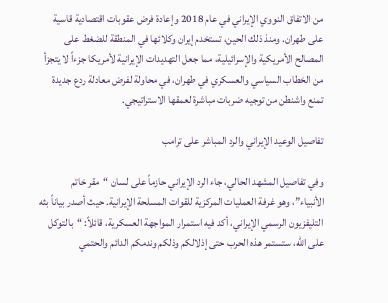من الاتفاق النووي الإيراني في عام 2018 وإعادة فرض عقوبات اقتصادية قاسية على طهران. ومنذ ذلك الحين، تستخدم إيران وكلائها في المنطقة للضغط على المصالح الأمريكية والإسرائيلية، مما جعل التهديدات الإيرانية لأمريكا جزءاً لا يتجزأ من الخطاب السياسي والعسكري في طهران، في محاولة لفرض معادلة ردع جديدة تمنع واشنطن من توجيه ضربات مباشرة لعمقها الاستراتيجي.

تفاصيل الوعيد الإيراني والرد المباشر على ترامب

وفي تفاصيل المشهد الحالي، جاء الرد الإيراني حازماً على لسان “مقر خاتم الأنبياء”، وهو غرفة العمليات المركزية للقوات المسلحة الإيرانية. حيث أصدر بياناً بثه التليفزيون الرسمي الإيراني، أكد فيه استمرار المواجهة العسكرية، قائلاً: “بالتوكل على الله، ستستمر هذه الحرب حتى إذلالكم وذلكم وندمكم الدائم والحتمي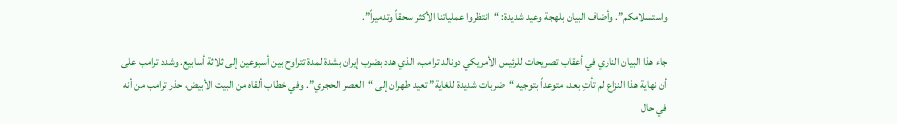واستسلامكم”. وأضاف البيان بلهجة وعيد شديدة: “انتظروا عملياتنا الأكثر سحقاً وتدميراً”.

جاء هذا البيان الناري في أعقاب تصريحات للرئيس الأمريكي دونالد ترامب، الذي هدد بضرب إيران بشدة لمدة تتراوح بين أسبوعين إلى ثلاثة أسابيع. وشدد ترامب على أن نهاية هذا النزاع لم تأتِ بعد، متوعداً بتوجيه “ضربات شديدة للغاية” تعيد طهران إلى “العصر الحجري”. وفي خطاب ألقاه من البيت الأبيض، حذر ترامب من أنه في حال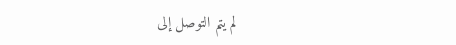لم يتم التوصل إلى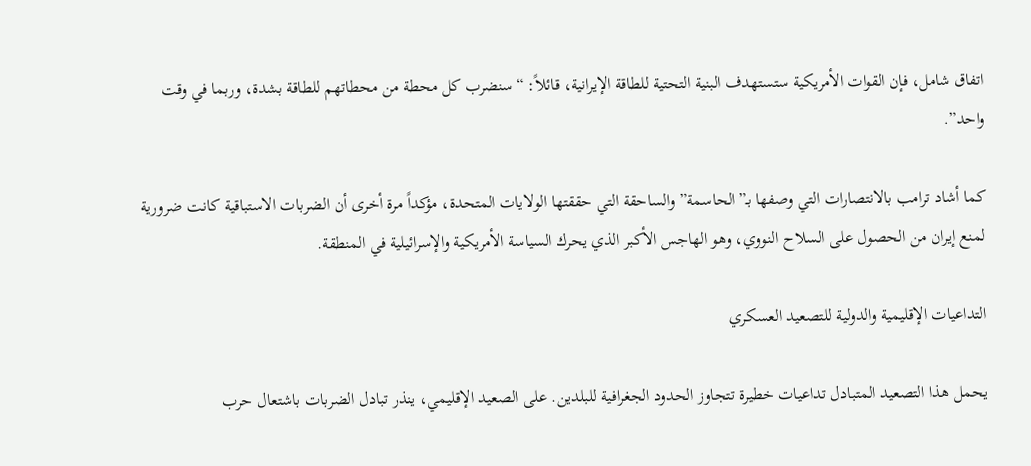اتفاق شامل، فإن القوات الأمريكية ستستهدف البنية التحتية للطاقة الإيرانية، قائلاً: “سنضرب كل محطة من محطاتهم للطاقة بشدة، وربما في وقت واحد”.

كما أشاد ترامب بالانتصارات التي وصفها بـ”الحاسمة” والساحقة التي حققتها الولايات المتحدة، مؤكداً مرة أخرى أن الضربات الاستباقية كانت ضرورية لمنع إيران من الحصول على السلاح النووي، وهو الهاجس الأكبر الذي يحرك السياسة الأمريكية والإسرائيلية في المنطقة.

التداعيات الإقليمية والدولية للتصعيد العسكري

يحمل هذا التصعيد المتبادل تداعيات خطيرة تتجاوز الحدود الجغرافية للبلدين. على الصعيد الإقليمي، ينذر تبادل الضربات باشتعال حرب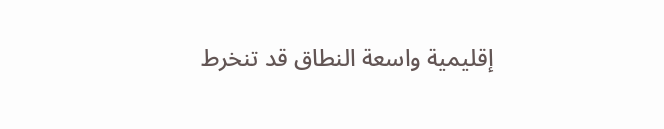إقليمية واسعة النطاق قد تنخرط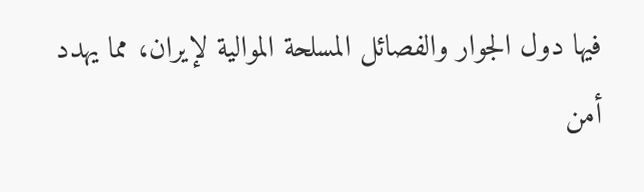فيها دول الجوار والفصائل المسلحة الموالية لإيران، مما يهدد أمن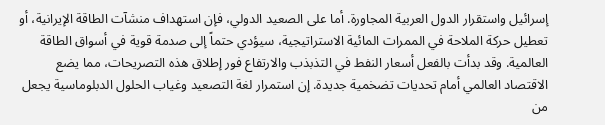إسرائيل واستقرار الدول العربية المجاورة. أما على الصعيد الدولي، فإن استهداف منشآت الطاقة الإيرانية، أو تعطيل حركة الملاحة في الممرات المائية الاستراتيجية، سيؤدي حتماً إلى صدمة قوية في أسواق الطاقة العالمية. وقد بدأت بالفعل أسعار النفط في التذبذب والارتفاع فور إطلاق هذه التصريحات، مما يضع الاقتصاد العالمي أمام تحديات تضخمية جديدة. إن استمرار لغة التصعيد وغياب الحلول الدبلوماسية يجعل من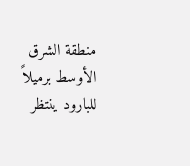منطقة الشرق الأوسط برميلاً للبارود ينتظر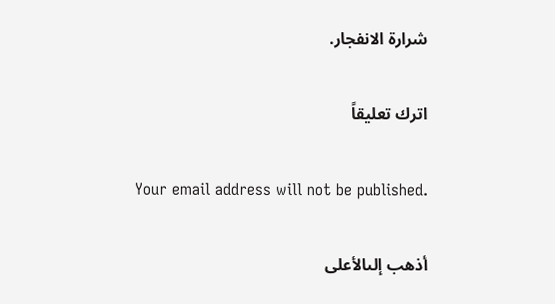شرارة الانفجار.

اترك تعليقاً

Your email address will not be published.

أذهب إلىالأعلى